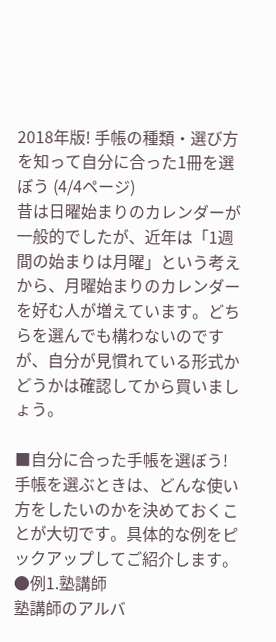2018年版! 手帳の種類・選び方を知って自分に合った1冊を選ぼう (4/4ページ)
昔は日曜始まりのカレンダーが一般的でしたが、近年は「1週間の始まりは月曜」という考えから、月曜始まりのカレンダーを好む人が増えています。どちらを選んでも構わないのですが、自分が見慣れている形式かどうかは確認してから買いましょう。

■自分に合った手帳を選ぼう!
手帳を選ぶときは、どんな使い方をしたいのかを決めておくことが大切です。具体的な例をピックアップしてご紹介します。
●例1.塾講師
塾講師のアルバ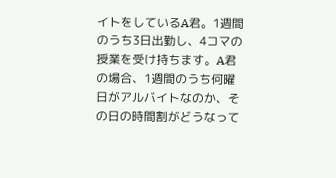イトをしているA君。1週間のうち3日出勤し、4コマの授業を受け持ちます。A君の場合、1週間のうち何曜日がアルバイトなのか、その日の時間割がどうなって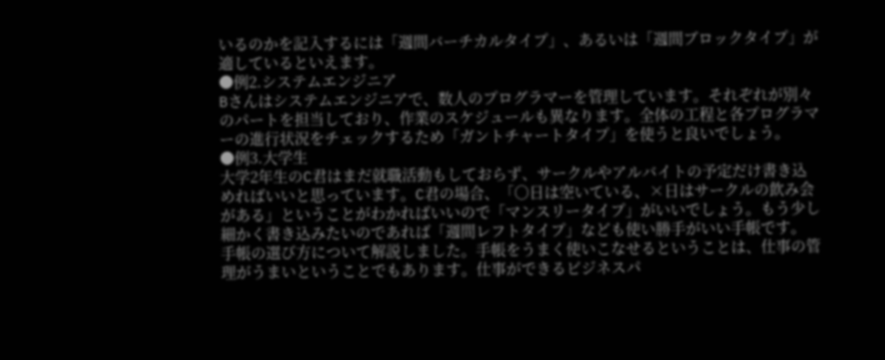いるのかを記入するには「週間バーチカルタイプ」、あるいは「週間ブロックタイプ」が適しているといえます。
●例2.システムエンジニア
Bさんはシステムエンジニアで、数人のプログラマーを管理しています。それぞれが別々のパートを担当しており、作業のスケジュールも異なります。全体の工程と各プログラマーの進行状況をチェックするため「ガントチャートタイプ」を使うと良いでしょう。
●例3.大学生
大学2年生のC君はまだ就職活動もしておらず、サークルやアルバイトの予定だけ書き込めればいいと思っています。C君の場合、「〇日は空いている、×日はサークルの飲み会がある」ということがわかればいいので「マンスリータイプ」がいいでしょう。もう少し細かく書き込みたいのであれば「週間レフトタイプ」なども使い勝手がいい手帳です。
手帳の選び方について解説しました。手帳をうまく使いこなせるということは、仕事の管理がうまいということでもあります。仕事ができるビジネスパ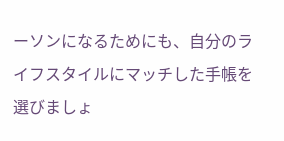ーソンになるためにも、自分のライフスタイルにマッチした手帳を選びましょ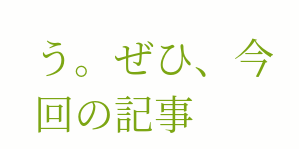う。ぜひ、今回の記事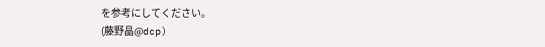を参考にしてください。
(藤野晶@dcp)